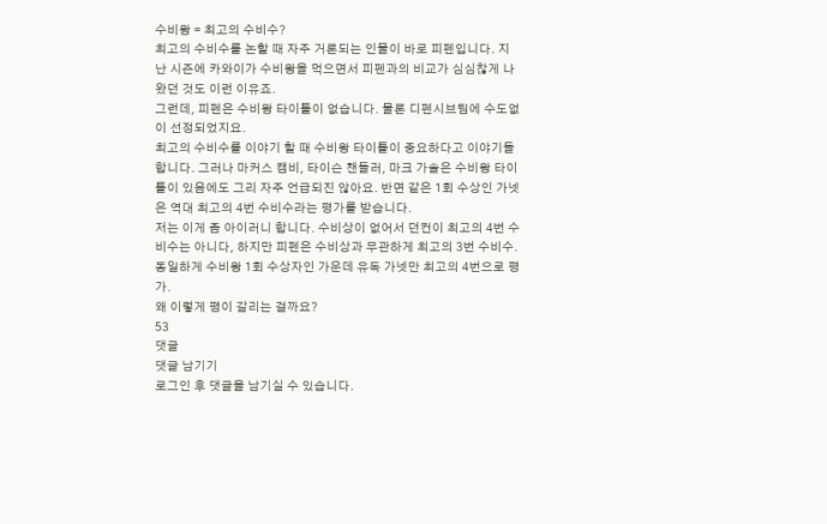수비왕 = 최고의 수비수?
최고의 수비수를 논할 때 자주 거론되는 인물이 바로 피펜입니다. 지난 시즌에 카와이가 수비왕을 먹으면서 피펜과의 비교가 심심찮게 나왔던 것도 이런 이유죠.
그런데, 피펜은 수비왕 타이틀이 없습니다. 물론 디펜시브팀에 수도없이 선정되었지요.
최고의 수비수를 이야기 할 때 수비왕 타이틀이 중요하다고 이야기들 합니다. 그러나 마커스 캠비, 타이슨 챈들러, 마크 가솔은 수비왕 타이틀이 있음에도 그리 자주 언급되진 않아요. 반면 같은 1회 수상인 가넷은 역대 최고의 4번 수비수라는 평가를 받습니다.
저는 이게 좀 아이러니 합니다. 수비상이 없어서 던컨이 최고의 4번 수비수는 아니다, 하지만 피펜은 수비상과 무관하게 최고의 3번 수비수. 동일하게 수비왕 1회 수상자인 가운데 유독 가넷만 최고의 4번으로 평가.
왜 이렇게 평이 갈리는 걸까요?
53
댓글
댓글 남기기
로그인 후 댓글을 남기실 수 있습니다.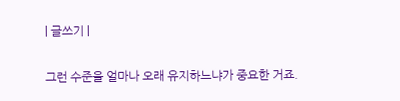| 글쓰기 |

그런 수준을 얼마나 오래 유지하느냐가 중요한 거죠.